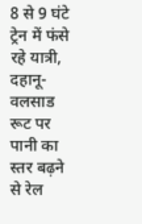8 से 9 घंटे ट्रेन में फंसे रहे यात्री, दहानू-वलसाड रूट पर पानी का स्तर बढ़ने से रेल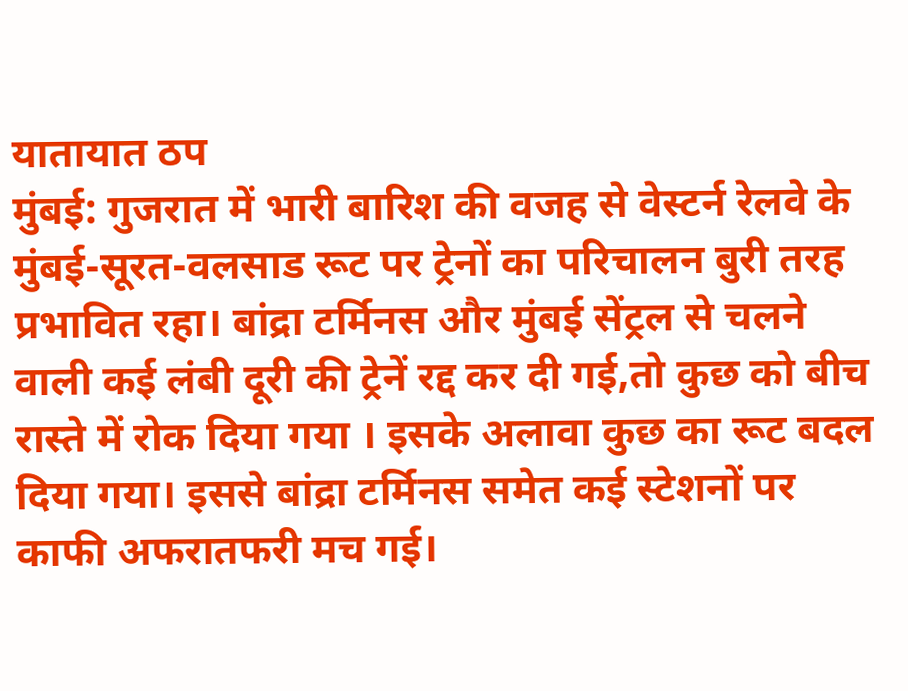यातायात ठप
मुंबई: गुजरात में भारी बारिश की वजह से वेस्टर्न रेलवे के मुंबई-सूरत-वलसाड रूट पर ट्रेनों का परिचालन बुरी तरह प्रभावित रहा। बांद्रा टर्मिनस और मुंबई सेंट्रल से चलने वाली कई लंबी दूरी की ट्रेनें रद्द कर दी गई,तो कुछ को बीच रास्ते में रोक दिया गया । इसके अलावा कुछ का रूट बदल दिया गया। इससे बांद्रा टर्मिनस समेत कई स्टेशनों पर काफी अफरातफरी मच गई।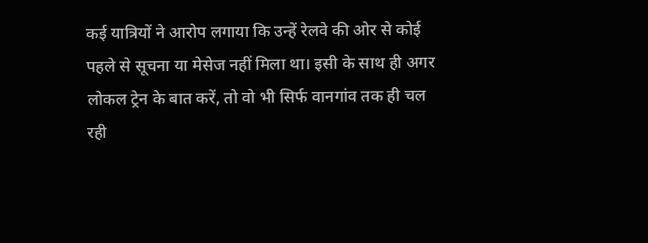कई यात्रियों ने आरोप लगाया कि उन्हें रेलवे की ओर से कोई पहले से सूचना या मेसेज नहीं मिला था। इसी के साथ ही अगर लोकल ट्रेन के बात करें, तो वो भी सिर्फ वानगांव तक ही चल रही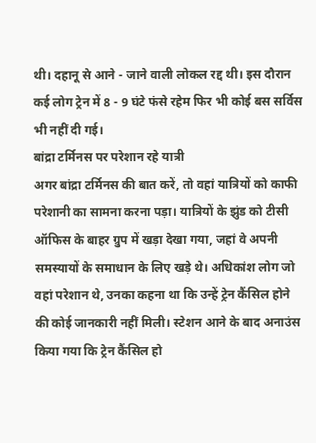थी। दहानू से आने - जाने वाली लोकल रद्द थी। इस दौरान कई लोग ट्रेन में 8 - 9 घंटे फंसे रहेम फिर भी कोई बस सर्विस भी नहीं दी गई।
बांद्रा टर्मिनस पर परेशान रहे यात्री
अगर बांद्रा टर्मिनस की बात करें, तो वहां यात्रियों को काफी परेशानी का सामना करना पड़ा। यात्रियों के झुंड को टीसी ऑफिस के बाहर ग्रुप में खड़ा देखा गया, जहां वे अपनी समस्यायों के समाधान के लिए खड़े थे। अधिकांश लोग जो वहां परेशान थे, उनका कहना था कि उन्हें ट्रेन कैंसिल होने की कोई जानकारी नहीं मिली। स्टेशन आने के बाद अनाउंस किया गया कि ट्रेन कैंसिल हो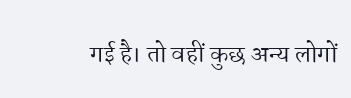गई है। तो वहीं कुछ अन्य लोगों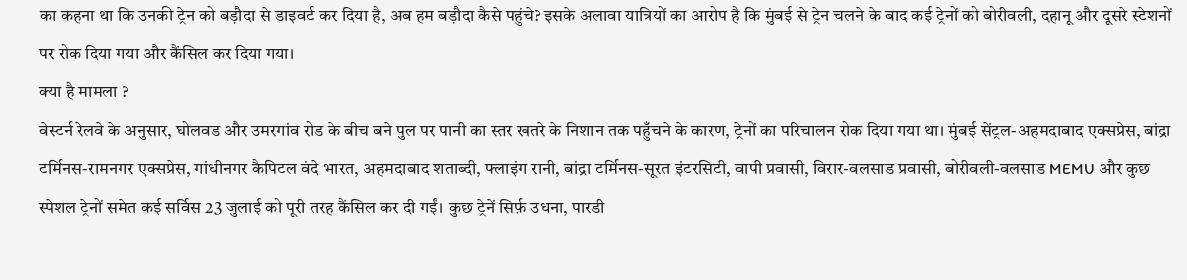का कहना था कि उनकी ट्रेन को बड़ौदा से डाइवर्ट कर दिया है, अब हम बड़ौदा कैसे पहुंचे? इसके अलावा यात्रियों का आरोप है कि मुंबई से ट्रेन चलने के बाद कई ट्रेनों को बोरीवली, दहानू और दूसरे स्टेशनों पर रोक दिया गया और कैंसिल कर दिया गया।
क्या है मामला ?
वेस्टर्न रेलवे के अनुसार, घोलवड और उमरगांव रोड के बीच बने पुल पर पानी का स्तर खतरे के निशान तक पहुँचने के कारण, ट्रेनों का परिचालन रोक दिया गया था। मुंबई सेंट्रल-अहमदाबाद एक्सप्रेस, बांद्रा टर्मिनस-रामनगर एक्सप्रेस, गांधीनगर कैपिटल वंदे भारत, अहमदाबाद शताब्दी, फ्लाइंग रानी, बांद्रा टर्मिनस-सूरत इंटरसिटी, वापी प्रवासी, विरार-वलसाड प्रवासी, बोरीवली-वलसाड MEMU और कुछ स्पेशल ट्रेनों समेत कई सर्विस 23 जुलाई को पूरी तरह कैंसिल कर दी गईं। कुछ ट्रेनें सिर्फ़ उधना, पारडी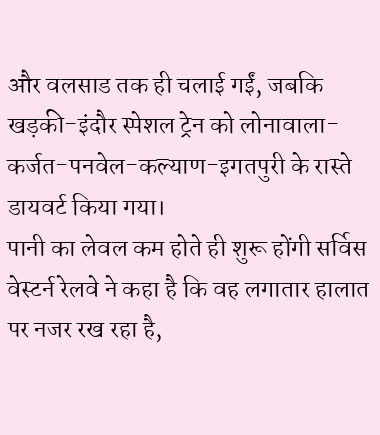और वलसाड तक ही चलाई गईं, जबकि खड़की-इंदौर स्पेशल ट्रेन को लोनावाला-कर्जत-पनवेल-कल्याण-इगतपुरी के रास्ते डायवर्ट किया गया।
पानी का लेवल कम होते ही शुरू होंगी सर्विस
वेस्टर्न रेलवे ने कहा है कि वह लगातार हालात पर नजर रख रहा है,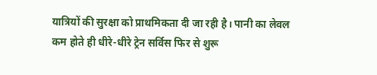यात्रियों की सुरक्षा को प्राथमिकता दी जा रही है। पानी का लेवल कम होते ही धीरे-धीरे ट्रेन सर्विस फिर से शुरू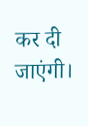कर दी जाएंगी।